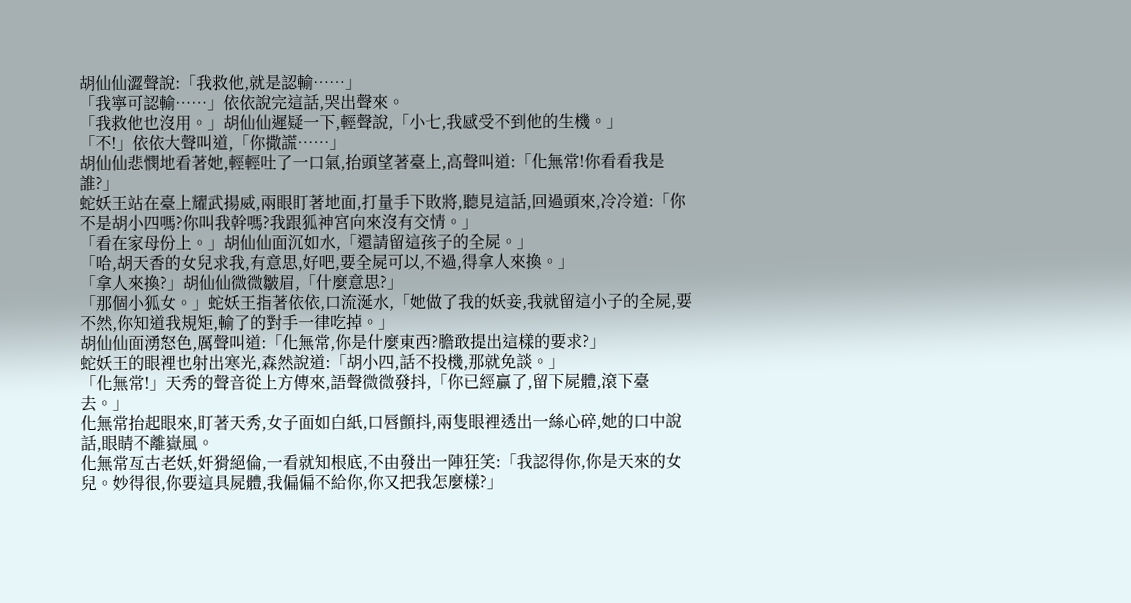胡仙仙澀聲說:「我救他,就是認輸……」
「我寧可認輸……」依依說完這話,哭出聲來。
「我救他也沒用。」胡仙仙遲疑一下,輕聲說,「小七,我感受不到他的生機。」
「不!」依依大聲叫道,「你撒謊……」
胡仙仙悲憫地看著她,輕輕吐了一口氣,抬頭望著臺上,高聲叫道:「化無常!你看看我是誰?」
蛇妖王站在臺上耀武揚威,兩眼盯著地面,打量手下敗將,聽見這話,回過頭來,冷冷道:「你不是胡小四嗎?你叫我幹嗎?我跟狐神宮向來沒有交情。」
「看在家母份上。」胡仙仙面沉如水,「還請留這孩子的全屍。」
「哈,胡天香的女兒求我,有意思,好吧,要全屍可以,不過,得拿人來換。」
「拿人來換?」胡仙仙微微皺眉,「什麼意思?」
「那個小狐女。」蛇妖王指著依依,口流涎水,「她做了我的妖妾,我就留這小子的全屍,要不然,你知道我規矩,輸了的對手一律吃掉。」
胡仙仙面湧怒色,厲聲叫道:「化無常,你是什麼東西?膽敢提出這樣的要求?」
蛇妖王的眼裡也射出寒光,森然說道:「胡小四,話不投機,那就免談。」
「化無常!」天秀的聲音從上方傳來,語聲微微發抖,「你已經贏了,留下屍體,滾下臺去。」
化無常抬起眼來,盯著天秀,女子面如白紙,口唇顫抖,兩隻眼裡透出一絲心碎,她的口中說話,眼睛不離嶽風。
化無常亙古老妖,奸猾絕倫,一看就知根底,不由發出一陣狂笑:「我認得你,你是天來的女兒。妙得很,你要這具屍體,我偏偏不給你,你又把我怎麼樣?」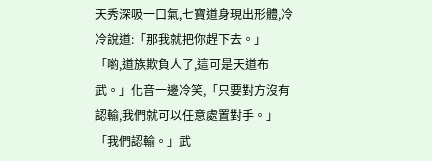天秀深吸一口氣,七寶道身現出形體,冷冷說道:「那我就把你趕下去。」
「喲,道族欺負人了,這可是天道布武。」化音一邊冷笑,「只要對方沒有認輸,我們就可以任意處置對手。」
「我們認輸。」武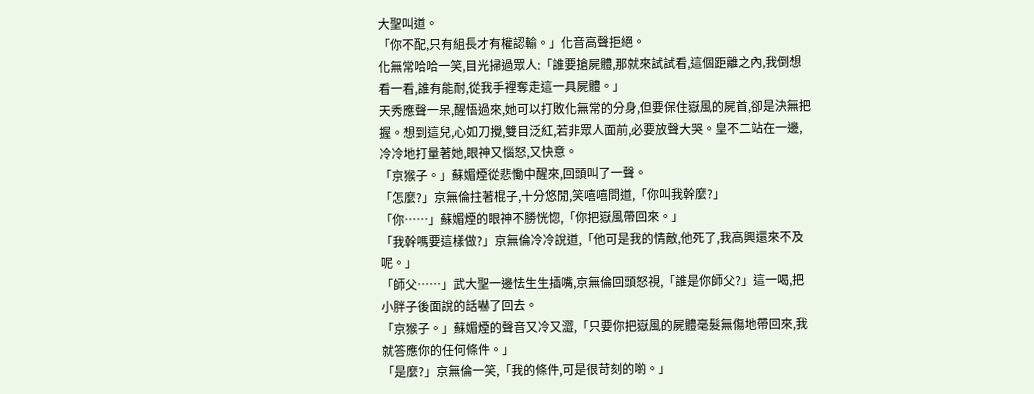大聖叫道。
「你不配,只有組長才有權認輸。」化音高聲拒絕。
化無常哈哈一笑,目光掃過眾人:「誰要搶屍體,那就來試試看,這個距離之內,我倒想看一看,誰有能耐,從我手裡奪走這一具屍體。」
天秀應聲一呆,醒悟過來,她可以打敗化無常的分身,但要保住嶽風的屍首,卻是決無把握。想到這兒,心如刀攪,雙目泛紅,若非眾人面前,必要放聲大哭。皇不二站在一邊,冷冷地打量著她,眼神又惱怒,又快意。
「京猴子。」蘇媚煙從悲慟中醒來,回頭叫了一聲。
「怎麼?」京無倫拄著棍子,十分悠閒,笑嘻嘻問道,「你叫我幹麼?」
「你……」蘇媚煙的眼神不勝恍惚,「你把嶽風帶回來。」
「我幹嗎要這樣做?」京無倫冷冷說道,「他可是我的情敵,他死了,我高興還來不及呢。」
「師父……」武大聖一邊怯生生插嘴,京無倫回頭怒視,「誰是你師父?」這一喝,把小胖子後面說的話嚇了回去。
「京猴子。」蘇媚煙的聲音又冷又澀,「只要你把嶽風的屍體毫髮無傷地帶回來,我就答應你的任何條件。」
「是麼?」京無倫一笑,「我的條件,可是很苛刻的喲。」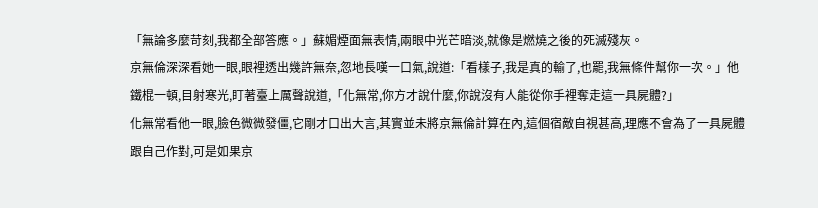「無論多麼苛刻,我都全部答應。」蘇媚煙面無表情,兩眼中光芒暗淡,就像是燃燒之後的死滅殘灰。
京無倫深深看她一眼,眼裡透出幾許無奈,忽地長嘆一口氣,說道:「看樣子,我是真的輸了,也罷,我無條件幫你一次。」他鐵棍一頓,目射寒光,盯著臺上厲聲說道,「化無常,你方才說什麼,你說沒有人能從你手裡奪走這一具屍體?」
化無常看他一眼,臉色微微發僵,它剛才口出大言,其實並未將京無倫計算在內,這個宿敵自視甚高,理應不會為了一具屍體跟自己作對,可是如果京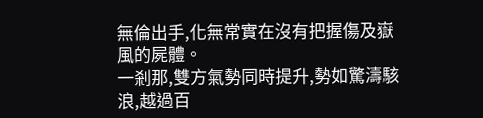無倫出手,化無常實在沒有把握傷及嶽風的屍體。
一剎那,雙方氣勢同時提升,勢如驚濤駭浪,越過百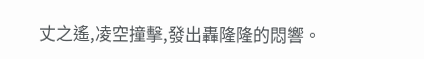丈之遙,凌空撞擊,發出轟隆隆的悶響。